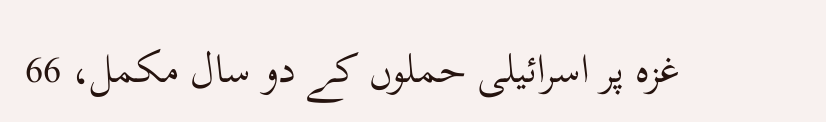غزہ پر اسرائیلی حملوں کے دو سال مکمل، 66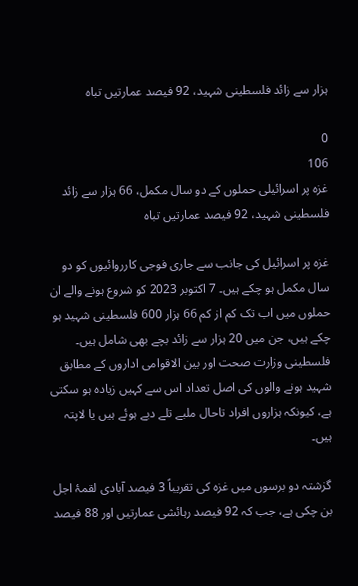ہزار سے زائد فلسطینی شہید، 92 فیصد عمارتیں تباہ

0
106
غزہ پر اسرائیلی حملوں کے دو سال مکمل، 66 ہزار سے زائد فلسطینی شہید، 92 فیصد عمارتیں تباہ

غزہ پر اسرائیل کی جانب سے جاری فوجی کارروائیوں کو دو سال مکمل ہو چکے ہیں۔ 7 اکتوبر 2023 کو شروع ہونے والے ان حملوں میں اب تک کم از کم 66 ہزار 600 فلسطینی شہید ہو چکے ہیں، جن میں 20 ہزار سے زائد بچے بھی شامل ہیں۔ فلسطینی وزارت صحت اور بین الاقوامی اداروں کے مطابق شہید ہونے والوں کی اصل تعداد اس سے کہیں زیادہ ہو سکتی ہے، کیونکہ ہزاروں افراد تاحال ملبے تلے دبے ہوئے ہیں یا لاپتہ ہیں۔

گزشتہ دو برسوں میں غزہ کی تقریباً 3 فیصد آبادی لقمۂ اجل بن چکی ہے، جب کہ 92 فیصد رہائشی عمارتیں اور 88 فیصد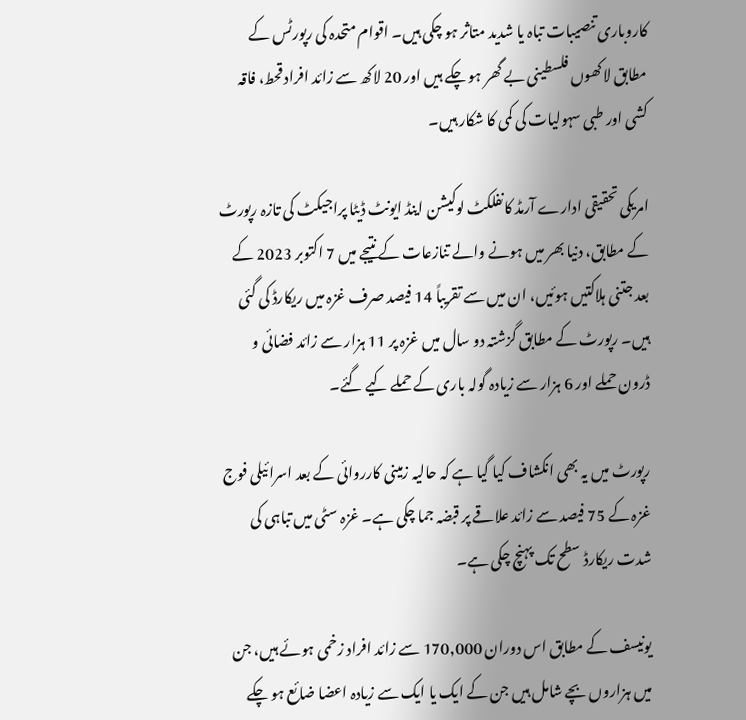کاروباری تنصیبات تباہ یا شدید متاثر ہو چکی ہیں۔ اقوام متحدہ کی رپورٹس کے مطابق لاکھوں فلسطینی بے گھر ہو چکے ہیں اور 20 لاکھ سے زائد افراد قحط، فاقہ کشی اور طبی سہولیات کی کمی کا شکار ہیں۔

امریکی تحقیقی ادارے آرمڈ کانفلکٹ لوکیشن اینڈ ایونٹ ڈیٹا پراجیکٹ کی تازہ رپورٹ کے مطابق، دنیا بھر میں ہونے والے تنازعات کے نتیجے میں 7 اکتوبر 2023 کے بعد جتنی ہلاکتیں ہوئیں، ان میں سے تقریباً 14 فیصد صرف غزہ میں ریکارڈ کی گئی ہیں۔ رپورٹ کے مطابق گزشتہ دو سال میں غزہ پر 11 ہزار سے زائد فضائی و ڈرون حملے اور 6 ہزار سے زیادہ گولہ باری کے حملے کیے گئے۔

رپورٹ میں یہ بھی انکشاف کیا گیا ہے کہ حالیہ زمینی کارروائی کے بعد اسرائیلی فوج غزہ کے 75 فیصد سے زائد علاقے پر قبضہ جما چکی ہے۔ غزہ سٹی میں تباہی کی شدت ریکارڈ سطح تک پہنچ چکی ہے۔

یونیسف کے مطابق اس دوران 170,000 سے زائد افراد زخمی ہوئے ہیں، جن میں ہزاروں بچے شامل ہیں جن کے ایک یا ایک سے زیادہ اعضا ضائع ہو چکے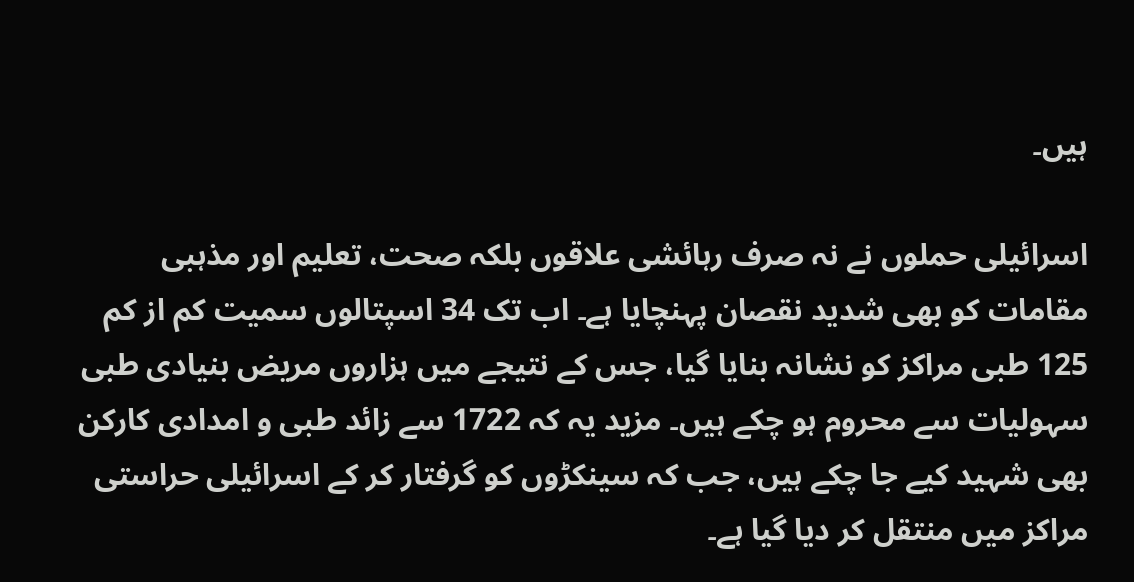ہیں۔

اسرائیلی حملوں نے نہ صرف رہائشی علاقوں بلکہ صحت، تعلیم اور مذہبی مقامات کو بھی شدید نقصان پہنچایا ہے۔ اب تک 34 اسپتالوں سمیت کم از کم 125 طبی مراکز کو نشانہ بنایا گیا، جس کے نتیجے میں ہزاروں مریض بنیادی طبی سہولیات سے محروم ہو چکے ہیں۔ مزید یہ کہ 1722 سے زائد طبی و امدادی کارکن بھی شہید کیے جا چکے ہیں، جب کہ سینکڑوں کو گرفتار کر کے اسرائیلی حراستی مراکز میں منتقل کر دیا گیا ہے۔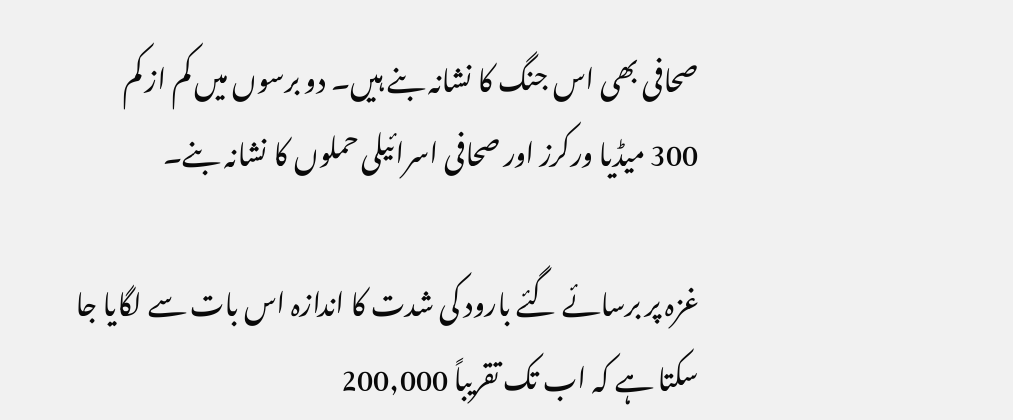صحافی بھی اس جنگ کا نشانہ بنے ہیں۔ دو برسوں میں کم از کم 300 میڈیا ورکرز اور صحافی اسرائیلی حملوں کا نشانہ بنے۔

غزہ پر برسائے گئے بارود کی شدت کا اندازہ اس بات سے لگایا جا سکتا ہے کہ اب تک تقریباً 200,000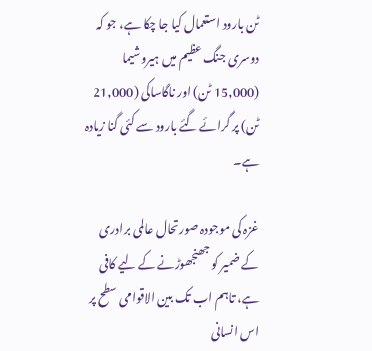ٹن بارود استعمال کیا جا چکا ہے، جو کہ دوسری جنگ عظیم میں ہیروشیما (15,000 ٹن) اور ناگاساکی (21,000 ٹن) پر گرائے گئے بارود سے کئی گنا زیادہ ہے۔

غزہ کی موجودہ صورتحال عالمی برادری کے ضمیر کو جھنجھوڑنے کے لیے کافی ہے، تاہم اب تک بین الاقوامی سطح پر اس انسانی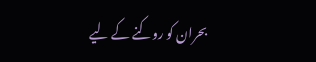بحران کو روکنے کے لیے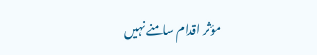مؤثر اقدام سامنے نہیں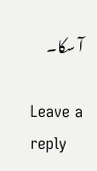آ سکا۔

Leave a reply